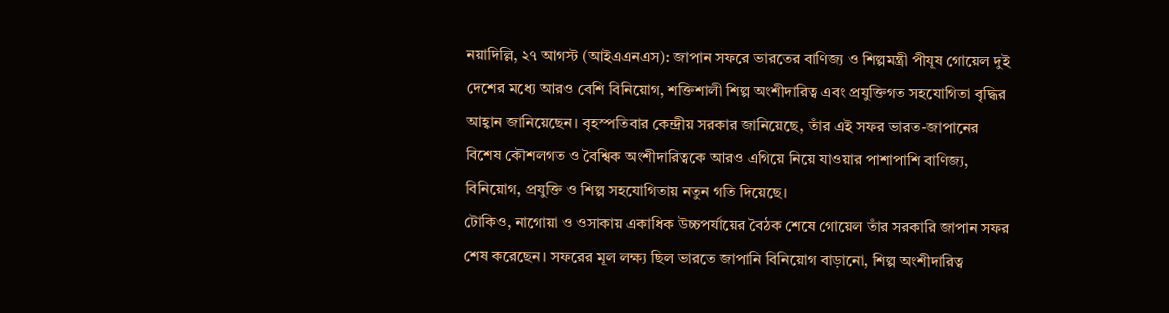নয়াদিল্লি, ২৭ আগস্ট (আইএএনএস): জাপান সফরে ভারতের বাণিজ্য ও শিল্পমন্ত্রী পীযূষ গোয়েল দুই দেশের মধ্যে আরও বেশি বিনিয়োগ, শক্তিশালী শিল্প অংশীদারিত্ব এবং প্রযুক্তিগত সহযোগিতা বৃদ্ধির আহ্বান জানিয়েছেন। বৃহস্পতিবার কেন্দ্রীয় সরকার জানিয়েছে, তাঁর এই সফর ভারত-জাপানের বিশেষ কৌশলগত ও বৈশ্বিক অংশীদারিত্বকে আরও এগিয়ে নিয়ে যাওয়ার পাশাপাশি বাণিজ্য, বিনিয়োগ, প্রযুক্তি ও শিল্প সহযোগিতায় নতুন গতি দিয়েছে।
টোকিও, নাগোয়া ও ওসাকায় একাধিক উচ্চপর্যায়ের বৈঠক শেষে গোয়েল তাঁর সরকারি জাপান সফর শেষ করেছেন। সফরের মূল লক্ষ্য ছিল ভারতে জাপানি বিনিয়োগ বাড়ানো, শিল্প অংশীদারিত্ব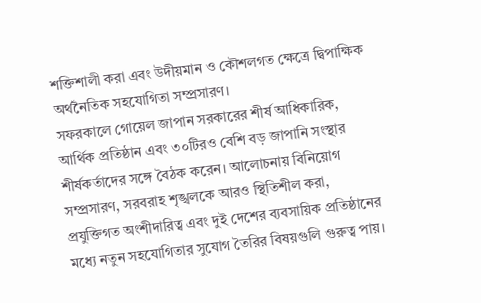শক্তিশালী করা এবং উদীয়মান ও কৌশলগত ক্ষেত্রে দ্বিপাক্ষিক অর্থনৈতিক সহযোগিতা সম্প্রসারণ।
সফরকালে গোয়েল জাপান সরকারের শীর্ষ আধিকারিক, আর্থিক প্রতিষ্ঠান এবং ৩০টিরও বেশি বড় জাপানি সংস্থার শীর্ষকর্তাদের সঙ্গে বৈঠক করেন। আলোচনায় বিনিয়োগ সম্প্রসারণ, সরবরাহ শৃঙ্খলকে আরও স্থিতিশীল করা, প্রযুক্তিগত অংশীদারিত্ব এবং দুই দেশের ব্যবসায়িক প্রতিষ্ঠানের মধ্যে নতুন সহযোগিতার সুযোগ তৈরির বিষয়গুলি গুরুত্ব পায়।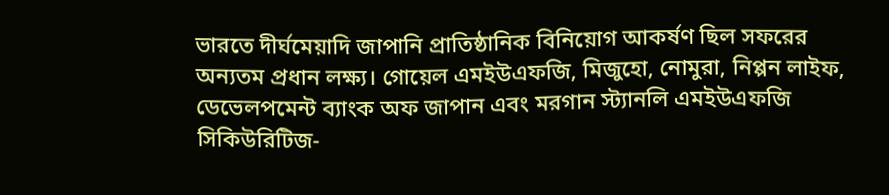ভারতে দীর্ঘমেয়াদি জাপানি প্রাতিষ্ঠানিক বিনিয়োগ আকর্ষণ ছিল সফরের অন্যতম প্রধান লক্ষ্য। গোয়েল এমইউএফজি, মিজুহো, নোমুরা, নিপ্পন লাইফ, ডেভেলপমেন্ট ব্যাংক অফ জাপান এবং মরগান স্ট্যানলি এমইউএফজি সিকিউরিটিজ-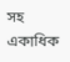সহ একাধিক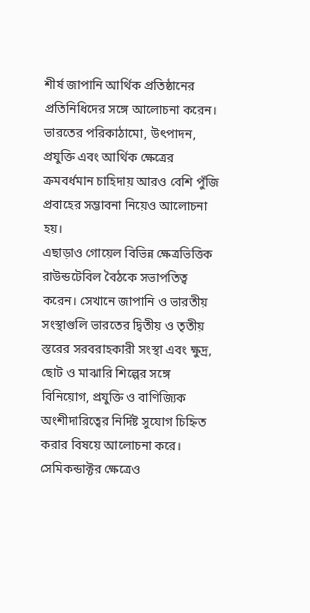শীর্ষ জাপানি আর্থিক প্রতিষ্ঠানের প্রতিনিধিদের সঙ্গে আলোচনা করেন। ভারতের পরিকাঠামো, উৎপাদন, প্রযুক্তি এবং আর্থিক ক্ষেত্রের ক্রমবর্ধমান চাহিদায় আরও বেশি পুঁজি প্রবাহের সম্ভাবনা নিয়েও আলোচনা হয়।
এছাড়াও গোয়েল বিভিন্ন ক্ষেত্রভিত্তিক রাউন্ডটেবিল বৈঠকে সভাপতিত্ব করেন। সেখানে জাপানি ও ভারতীয় সংস্থাগুলি ভারতের দ্বিতীয় ও তৃতীয় স্তরের সরবরাহকারী সংস্থা এবং ক্ষুদ্র, ছোট ও মাঝারি শিল্পের সঙ্গে বিনিয়োগ, প্রযুক্তি ও বাণিজ্যিক অংশীদারিত্বের নির্দিষ্ট সুযোগ চিহ্নিত করার বিষয়ে আলোচনা করে।
সেমিকন্ডাক্টর ক্ষেত্রেও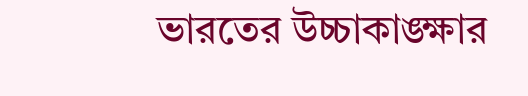ভারতের উচ্চাকাঙ্ক্ষার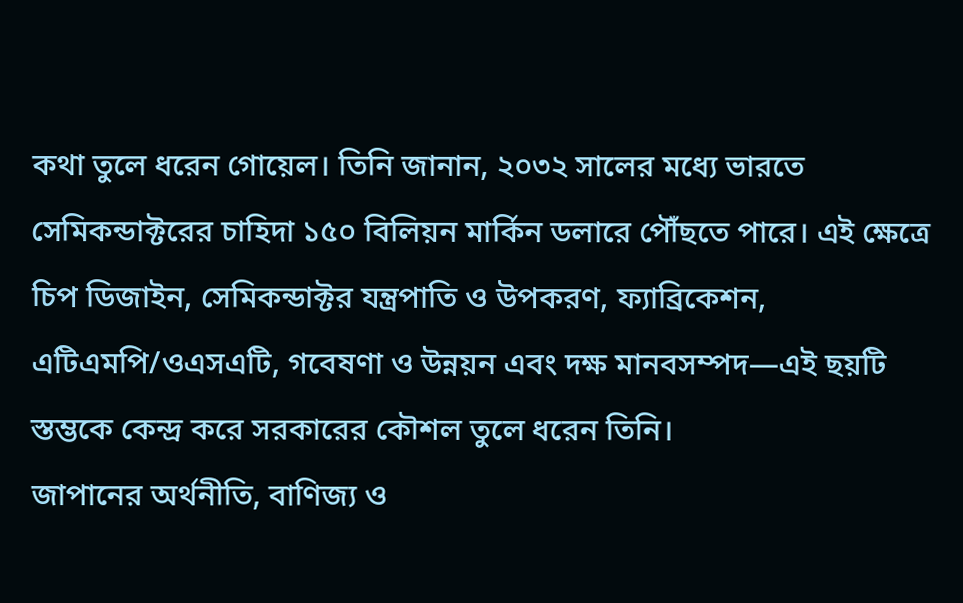কথা তুলে ধরেন গোয়েল। তিনি জানান, ২০৩২ সালের মধ্যে ভারতে সেমিকন্ডাক্টরের চাহিদা ১৫০ বিলিয়ন মার্কিন ডলারে পৌঁছতে পারে। এই ক্ষেত্রে চিপ ডিজাইন, সেমিকন্ডাক্টর যন্ত্রপাতি ও উপকরণ, ফ্যাব্রিকেশন, এটিএমপি/ওএসএটি, গবেষণা ও উন্নয়ন এবং দক্ষ মানবসম্পদ—এই ছয়টি স্তম্ভকে কেন্দ্র করে সরকারের কৌশল তুলে ধরেন তিনি।
জাপানের অর্থনীতি, বাণিজ্য ও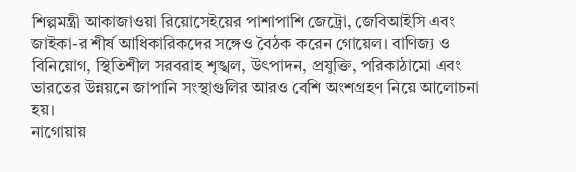শিল্পমন্ত্রী আকাজাওয়া রিয়োসেইয়ের পাশাপাশি জেট্রো, জেবিআইসি এবং জাইকা-র শীর্ষ আধিকারিকদের সঙ্গেও বৈঠক করেন গোয়েল। বাণিজ্য ও বিনিয়োগ, স্থিতিশীল সরবরাহ শৃঙ্খল, উৎপাদন, প্রযুক্তি, পরিকাঠামো এবং ভারতের উন্নয়নে জাপানি সংস্থাগুলির আরও বেশি অংশগ্রহণ নিয়ে আলোচনা হয়।
নাগোয়ায়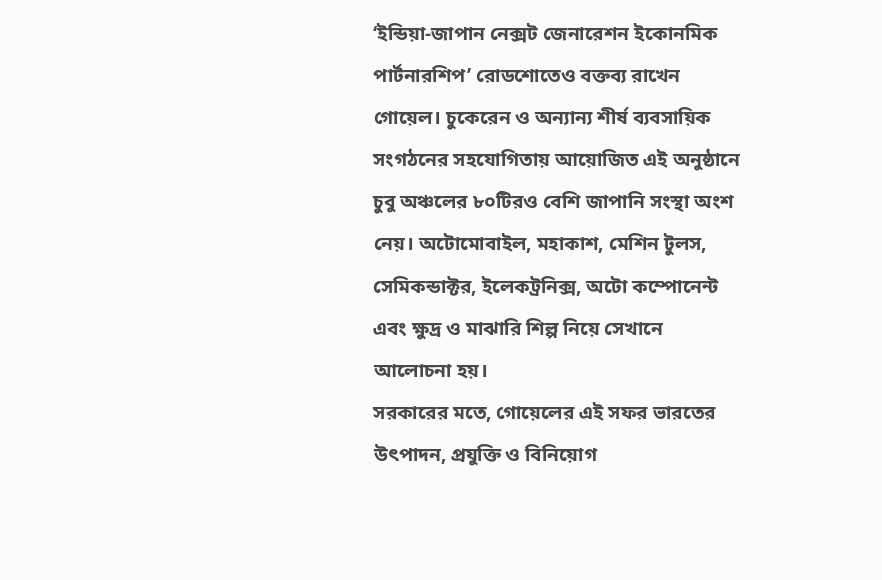‘ইন্ডিয়া-জাপান নেক্সট জেনারেশন ইকোনমিক পার্টনারশিপ’ রোডশোতেও বক্তব্য রাখেন গোয়েল। চুকেরেন ও অন্যান্য শীর্ষ ব্যবসায়িক সংগঠনের সহযোগিতায় আয়োজিত এই অনুষ্ঠানে চুবু অঞ্চলের ৮০টিরও বেশি জাপানি সংস্থা অংশ নেয়। অটোমোবাইল, মহাকাশ, মেশিন টুলস, সেমিকন্ডাক্টর, ইলেকট্রনিক্স, অটো কম্পোনেন্ট এবং ক্ষুদ্র ও মাঝারি শিল্প নিয়ে সেখানে আলোচনা হয়।
সরকারের মতে, গোয়েলের এই সফর ভারতের উৎপাদন, প্রযুক্তি ও বিনিয়োগ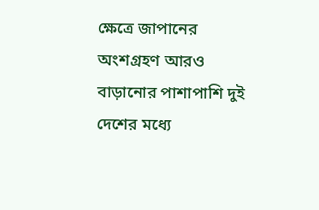ক্ষেত্রে জাপানের অংশগ্রহণ আরও বাড়ানোর পাশাপাশি দুই দেশের মধ্যে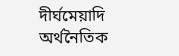দীর্ঘমেয়াদি অর্থনৈতিক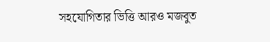সহযোগিতার ভিত্তি আরও মজবুত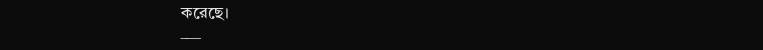করেছে।
___